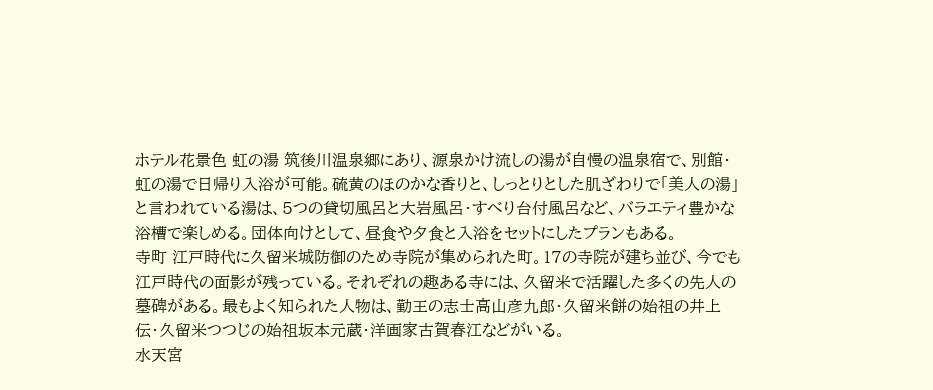ホテル花景色 虹の湯 筑後川温泉郷にあり、源泉かけ流しの湯が自慢の温泉宿で、別館・虹の湯で日帰り入浴が可能。硫黄のほのかな香りと、しっとりとした肌ざわりで「美人の湯」と言われている湯は、5つの貸切風呂と大岩風呂・すべり台付風呂など、バラエティ豊かな浴槽で楽しめる。団体向けとして、昼食や夕食と入浴をセットにしたプランもある。
寺町 江戸時代に久留米城防御のため寺院が集められた町。17の寺院が建ち並び、今でも江戸時代の面影が残っている。それぞれの趣ある寺には、久留米で活躍した多くの先人の墓碑がある。最もよく知られた人物は、勤王の志士高山彦九郎・久留米餅の始祖の井上伝・久留米つつじの始祖坂本元蔵・洋画家古賀春江などがいる。
水天宮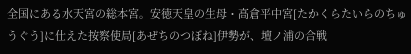全国にある水天宮の総本宮。安徳天皇の生母・高倉平中宮[たかくらたいらのちゅうぐう]に仕えた按察使局[あぜちのつぼね]伊勢が、壇ノ浦の合戦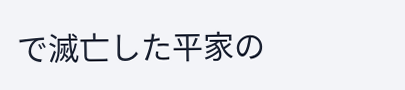で滅亡した平家の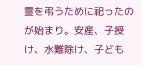霊を弔うために祀ったのが始まり。安産、子授け、水難除け、子ども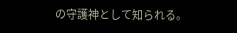の守護神として知られる。